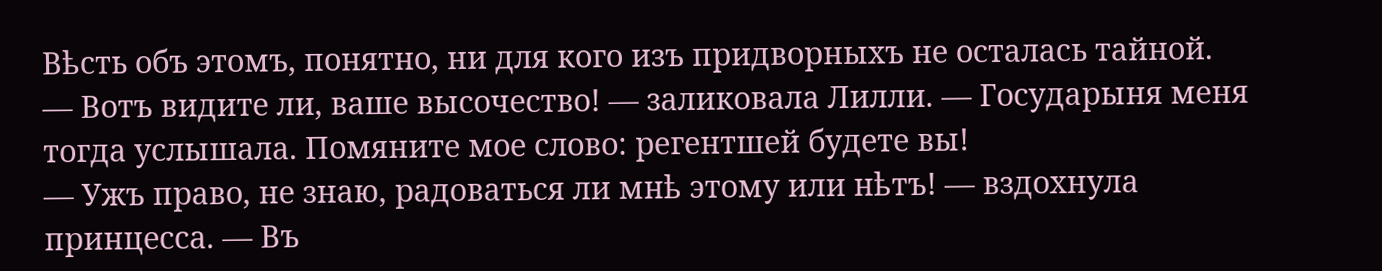Вѣсть объ этомъ, понятно, ни для кого изъ придворныхъ не осталась тайной.
— Вотъ видите ли, ваше высочество! — заликовала Лилли. — Государыня меня тогда услышала. Помяните мое слово: регентшей будете вы!
— Ужъ право, не знаю, радоваться ли мнѣ этому или нѣтъ! — вздохнула принцесса. — Въ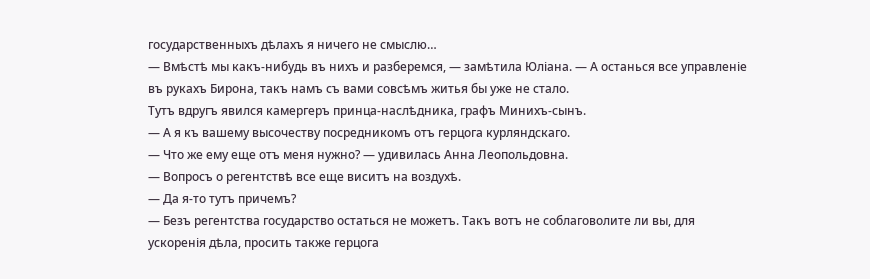государственныхъ дѣлахъ я ничего не смыслю…
— Вмѣстѣ мы какъ-нибудь въ нихъ и разберемся, — замѣтила Юліана. — А останься все управленіе въ рукахъ Бирона, такъ намъ съ вами совсѣмъ житья бы уже не стало.
Тутъ вдругъ явился камергеръ принца-наслѣдника, графъ Минихъ-сынъ.
— А я къ вашему высочеству посредникомъ отъ герцога курляндскаго.
— Что же ему еще отъ меня нужно? — удивилась Анна Леопольдовна.
— Вопросъ о регентствѣ все еще виситъ на воздухѣ.
— Да я-то тутъ причемъ?
— Безъ регентства государство остаться не можетъ. Такъ вотъ не соблаговолите ли вы, для ускоренія дѣла, просить также герцога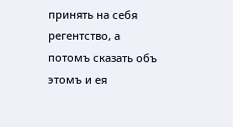принять на себя регентство, а потомъ сказать объ этомъ и ея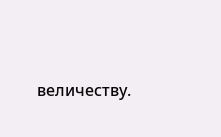величеству.